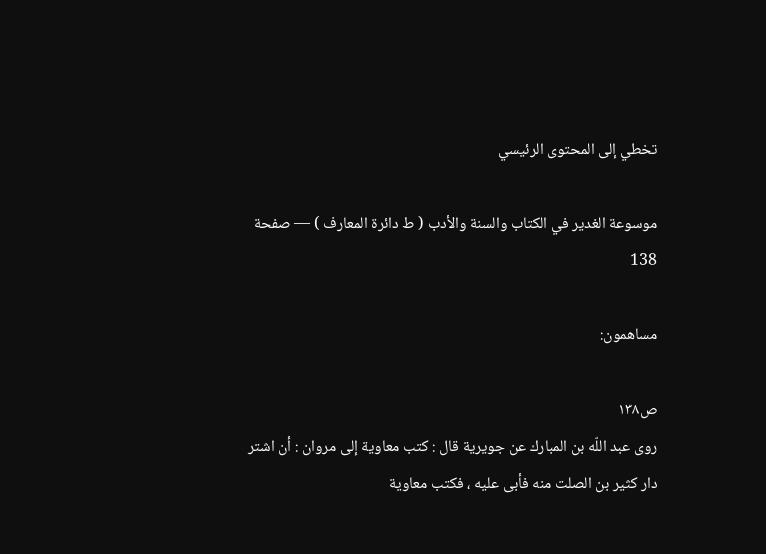تخطي إلى المحتوى الرئيسي

موسوعة الغدير في الكتاب والسنة والأدب ( ط دائرة المعارف ) — صفحة 138

مساهمون:

ص١٣٨
روى عبد اللّه بن المبارك عن جويرية قال : كتب معاوية إلى مروان : أن اشتر دار كثير بن الصلت منه فأبى عليه ، فكتب معاوية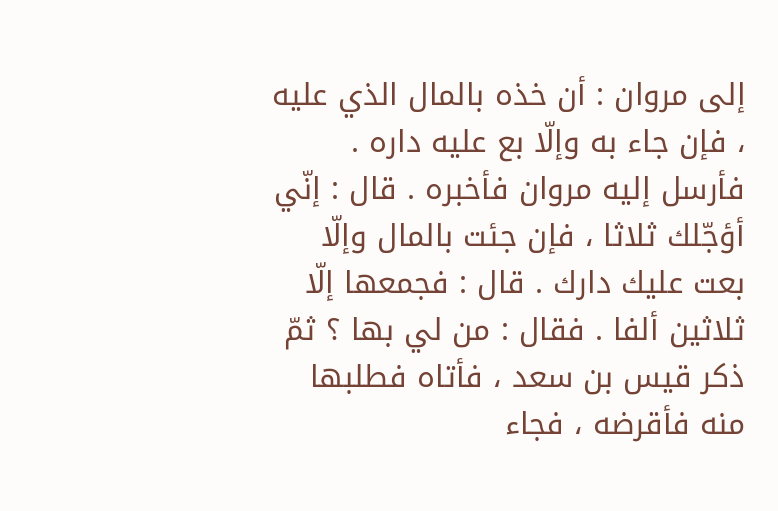إلى مروان : أن خذه بالمال الذي عليه ، فإن جاء به وإلّا بع عليه داره . فأرسل إليه مروان فأخبره . قال : إنّي أؤجّلك ثلاثا ، فإن جئت بالمال وإلّا بعت عليك دارك . قال : فجمعها إلّا ثلاثين ألفا . فقال : من لي بها ؟ ثمّ ذكر قيس بن سعد ، فأتاه فطلبها منه فأقرضه ، فجاء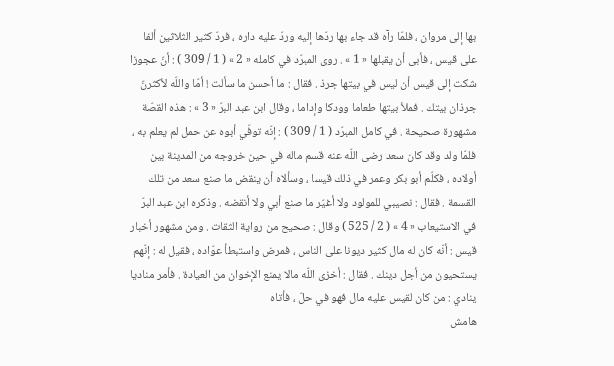بها إلى مروان ، فلمّا رآه قد جاء بها ردّها إليه وردّ عليه داره ، فردّ كثير الثلاثين ألفا على قيس ، فأبى أن يقبلها « 1 » . روى المبرّد في كامله « 2 » ( 1 / 309 ) : أنّ عجوزا شكت إلى قيس أن ليس في بيتها جرذ . فقال : ما أحسن ما سألت ! أمّا واللّه لأكثرنّ جرذان بيتك . فملأ بيتها طعاما وودكا وإداما ، وقال ابن عبد البرّ « 3 » : هذه القصّة مشهورة صحيحة . في كامل المبرّد ( 1 / 309 ) : إنّه توفّي أبوه عن حمل لم يعلم به ، فلمّا ولد وقد كان سعد رضى اللّه عنه قسم ماله في حين خروجه من المدينة بين أولاده ، فكلّم أبو بكر وعمر في ذلك قيسا ، وسألاه أن ينقض ما صنع سعد من تلك القسمة . فقال : نصيبي للمولود ولا أغيّر ما صنع أبي ولا أنقضه . وذكره ابن عبد البرّ في الاستيعاب « 4 » ( 2 / 525 ) وقال : صحيح من رواية الثقات . ومن مشهور أخبار قيس : أنّه كان له مال كثير ديونا على الناس ، فمرض واستبطأ عوّاده ، فقيل له : إنّهم يستحيون من أجل دينك . فقال : أخزى اللّه مالا يمنع الإخوان من العيادة . فأمر مناديا ينادي : من كان لقيس عليه مال فهو في حلّ ، فأتاه
هامش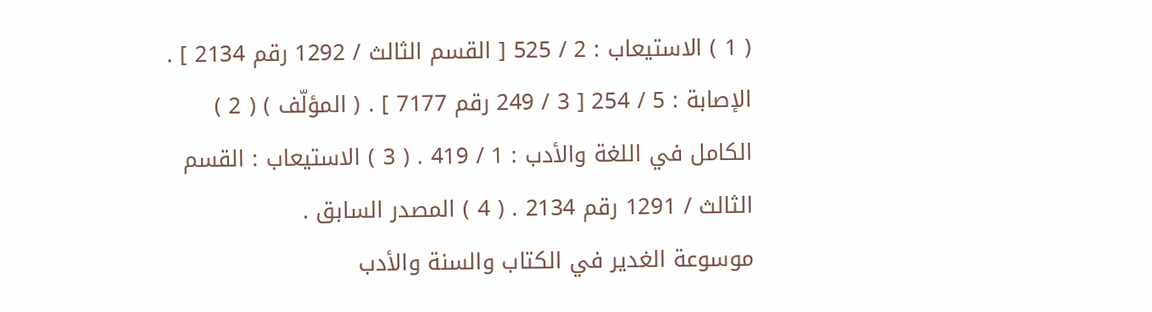( 1 ) الاستيعاب : 2 / 525 [ القسم الثالث / 1292 رقم 2134 ] . الإصابة : 5 / 254 [ 3 / 249 رقم 7177 ] . ( المؤلّف ) ( 2 ) الكامل في اللغة والأدب : 1 / 419 . ( 3 ) الاستيعاب : القسم الثالث / 1291 رقم 2134 . ( 4 ) المصدر السابق .
موسوعة الغدير في الكتاب والسنة والأدب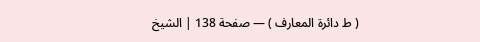( ط دائرة المعارف ) — صفحة 138 | الشيخ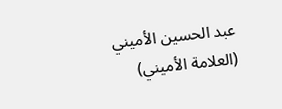عبد الحسين الأميني (العلامة الأميني)